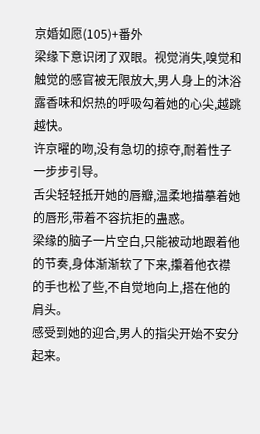京婚如愿(105)+番外
梁缘下意识闭了双眼。视觉消失,嗅觉和触觉的感官被无限放大,男人身上的沐浴露香味和炽热的呼吸勾着她的心尖,越跳越快。
许京曜的吻,没有急切的掠夺,耐着性子一步步引导。
舌尖轻轻抵开她的唇瓣,温柔地描摹着她的唇形,带着不容抗拒的蛊惑。
梁缘的脑子一片空白,只能被动地跟着他的节奏,身体渐渐软了下来,攥着他衣襟的手也松了些,不自觉地向上,搭在他的肩头。
感受到她的迎合,男人的指尖开始不安分起来。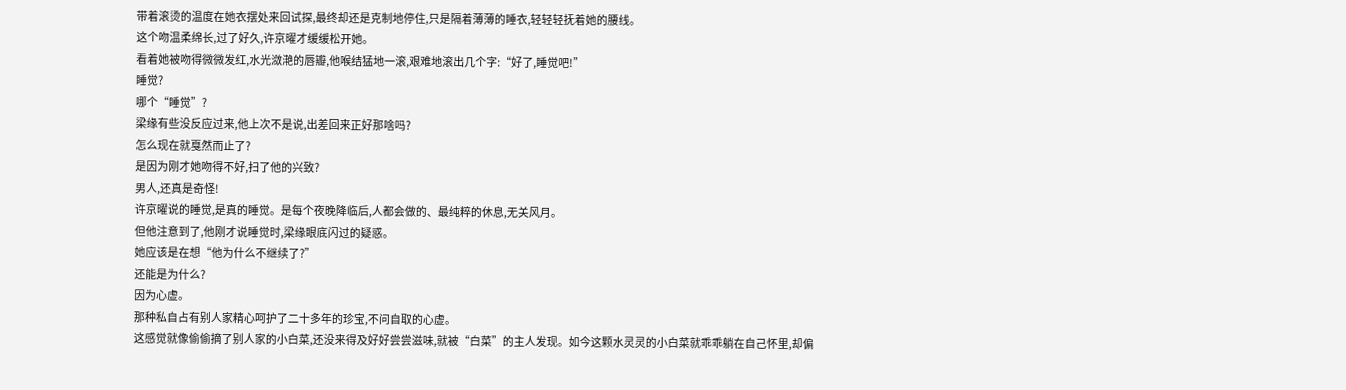带着滚烫的温度在她衣摆处来回试探,最终却还是克制地停住,只是隔着薄薄的睡衣,轻轻轻抚着她的腰线。
这个吻温柔绵长,过了好久,许京曜才缓缓松开她。
看着她被吻得微微发红,水光潋滟的唇瓣,他喉结猛地一滚,艰难地滚出几个字:“好了,睡觉吧!”
睡觉?
哪个“睡觉”?
梁缘有些没反应过来,他上次不是说,出差回来正好那啥吗?
怎么现在就戛然而止了?
是因为刚才她吻得不好,扫了他的兴致?
男人,还真是奇怪!
许京曜说的睡觉,是真的睡觉。是每个夜晚降临后,人都会做的、最纯粹的休息,无关风月。
但他注意到了,他刚才说睡觉时,梁缘眼底闪过的疑惑。
她应该是在想“他为什么不继续了?”
还能是为什么?
因为心虚。
那种私自占有别人家精心呵护了二十多年的珍宝,不问自取的心虚。
这感觉就像偷偷摘了别人家的小白菜,还没来得及好好尝尝滋味,就被“白菜”的主人发现。如今这颗水灵灵的小白菜就乖乖躺在自己怀里,却偏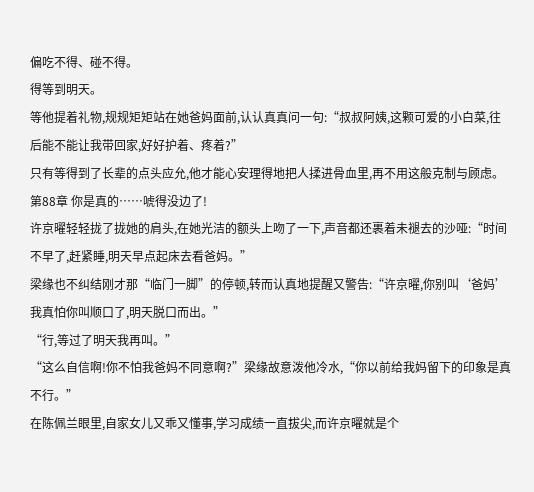偏吃不得、碰不得。
得等到明天。
等他提着礼物,规规矩矩站在她爸妈面前,认认真真问一句:“叔叔阿姨,这颗可爱的小白菜,往后能不能让我带回家,好好护着、疼着?”
只有等得到了长辈的点头应允,他才能心安理得地把人揉进骨血里,再不用这般克制与顾虑。
第88章 你是真的……唬得没边了!
许京曜轻轻拢了拢她的肩头,在她光洁的额头上吻了一下,声音都还裹着未褪去的沙哑:“时间不早了,赶紧睡,明天早点起床去看爸妈。”
梁缘也不纠结刚才那“临门一脚”的停顿,转而认真地提醒又警告:“许京曜,你别叫‘爸妈’我真怕你叫顺口了,明天脱口而出。”
“行,等过了明天我再叫。”
“这么自信啊!你不怕我爸妈不同意啊?”梁缘故意泼他冷水,“你以前给我妈留下的印象是真不行。”
在陈佩兰眼里,自家女儿又乖又懂事,学习成绩一直拔尖,而许京曜就是个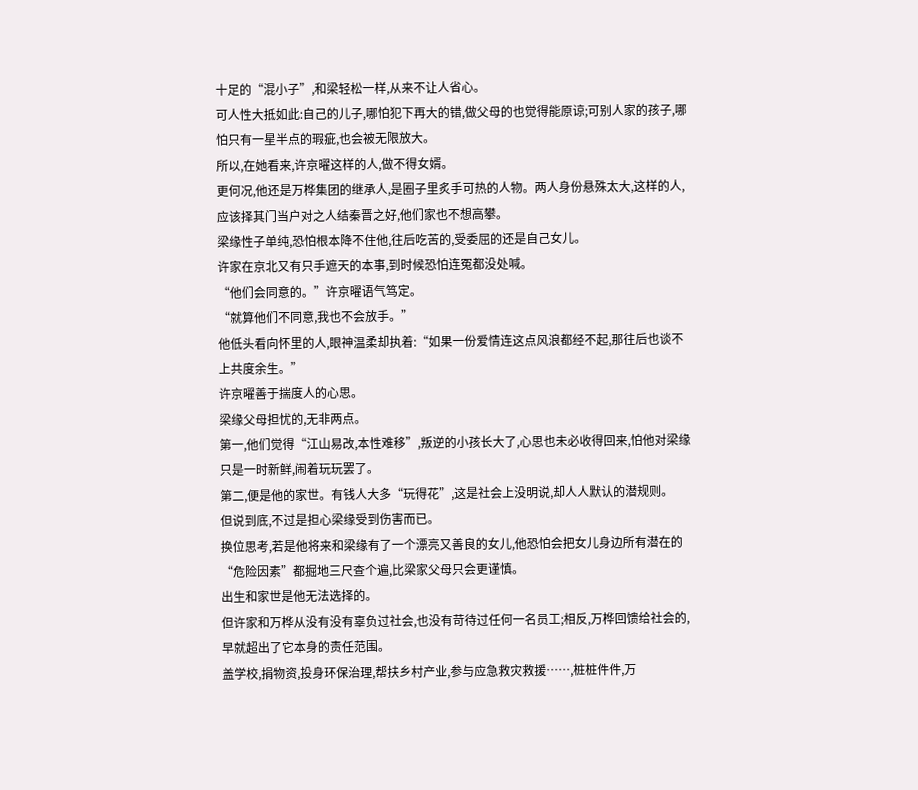十足的“混小子”,和梁轻松一样,从来不让人省心。
可人性大抵如此:自己的儿子,哪怕犯下再大的错,做父母的也觉得能原谅;可别人家的孩子,哪怕只有一星半点的瑕疵,也会被无限放大。
所以,在她看来,许京曜这样的人,做不得女婿。
更何况,他还是万桦集团的继承人,是圈子里炙手可热的人物。两人身份悬殊太大,这样的人,应该择其门当户对之人结秦晋之好,他们家也不想高攀。
梁缘性子单纯,恐怕根本降不住他,往后吃苦的,受委屈的还是自己女儿。
许家在京北又有只手遮天的本事,到时候恐怕连冤都没处喊。
“他们会同意的。”许京曜语气笃定。
“就算他们不同意,我也不会放手。”
他低头看向怀里的人,眼神温柔却执着:“如果一份爱情连这点风浪都经不起,那往后也谈不上共度余生。”
许京曜善于揣度人的心思。
梁缘父母担忧的,无非两点。
第一,他们觉得“江山易改,本性难移”,叛逆的小孩长大了,心思也未必收得回来,怕他对梁缘只是一时新鲜,闹着玩玩罢了。
第二,便是他的家世。有钱人大多“玩得花”,这是社会上没明说,却人人默认的潜规则。
但说到底,不过是担心梁缘受到伤害而已。
换位思考,若是他将来和梁缘有了一个漂亮又善良的女儿,他恐怕会把女儿身边所有潜在的“危险因素”都掘地三尺查个遍,比梁家父母只会更谨慎。
出生和家世是他无法选择的。
但许家和万桦从没有没有辜负过社会,也没有苛待过任何一名员工;相反,万桦回馈给社会的,早就超出了它本身的责任范围。
盖学校,捐物资,投身环保治理,帮扶乡村产业,参与应急救灾救援……,桩桩件件,万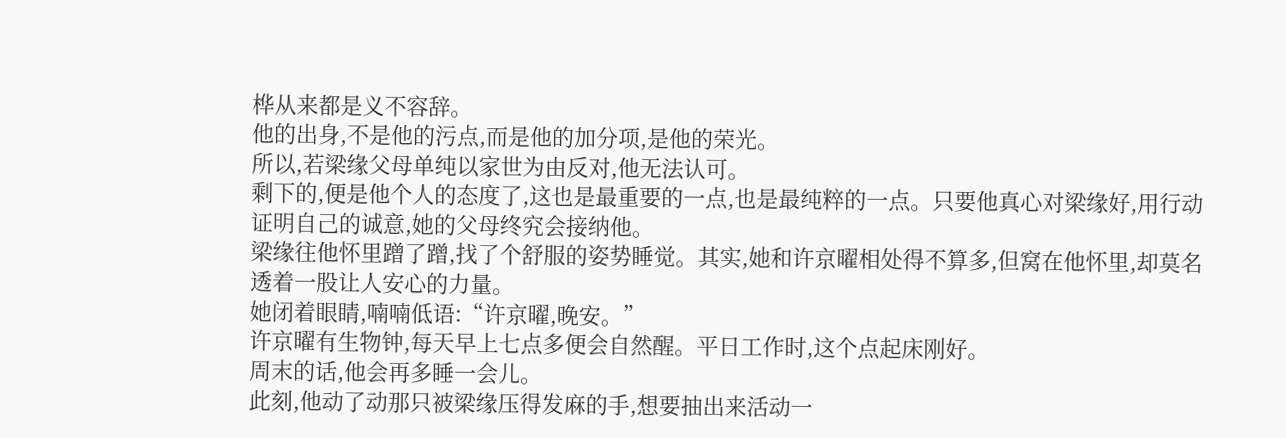桦从来都是义不容辞。
他的出身,不是他的污点,而是他的加分项,是他的荣光。
所以,若梁缘父母单纯以家世为由反对,他无法认可。
剩下的,便是他个人的态度了,这也是最重要的一点,也是最纯粹的一点。只要他真心对梁缘好,用行动证明自己的诚意,她的父母终究会接纳他。
梁缘往他怀里蹭了蹭,找了个舒服的姿势睡觉。其实,她和许京曜相处得不算多,但窝在他怀里,却莫名透着一股让人安心的力量。
她闭着眼睛,喃喃低语:“许京曜,晚安。”
许京曜有生物钟,每天早上七点多便会自然醒。平日工作时,这个点起床刚好。
周末的话,他会再多睡一会儿。
此刻,他动了动那只被梁缘压得发麻的手,想要抽出来活动一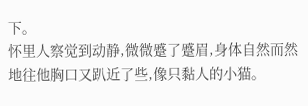下。
怀里人察觉到动静,微微蹙了蹙眉,身体自然而然地往他胸口又趴近了些,像只黏人的小猫。